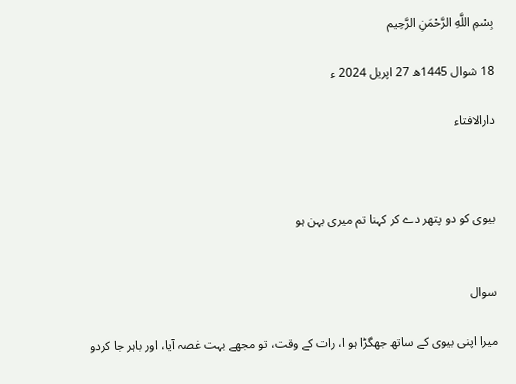بِسْمِ اللَّهِ الرَّحْمَنِ الرَّحِيم

18 شوال 1445ھ 27 اپریل 2024 ء

دارالافتاء



بیوی کو دو پتھر دے کر کہنا تم میری بہن ہو


سوال

میرا اپنی بیوی کے ساتھ جھگڑا ہو ا، رات کے وقت، تو مجھے بہت غصہ آیا، اور باہر جا کردو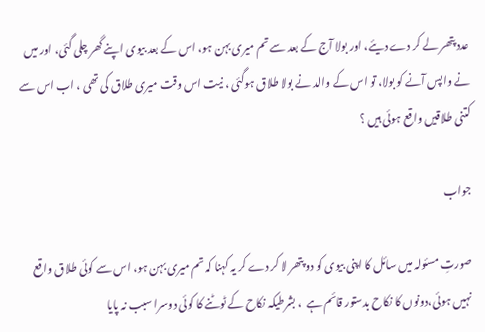عدد پتھر لے کر دے دیئے، اور بولا آج کے بعد سے تم میری بہن ہو، اس کے بعد بیوی اپنے گھر چلی گئی، اور میں نے واپس آنے کو بولا، تو اس کے والد نے بولا طلاق ہوگئی ، نیت اس وقت میری طلاق کی تھی ، اب اس سے کتنی طلاقیں واقع ہوئی ہیں ؟

جواب

صورتِ مسئولہ میں سائل کا اپنی بیوی کو دو پتھر لا کر دے کر یہ کہنا کہ تم میری بہن ہو، اس سے کوئی طلاق واقع نہیں ہوئی،دونوں کا نکاح بدستور قائم ہے  ، بشرطیکہ نکاح کے ٹوٹنے کا کوئی دوسرا سبب نہ پایا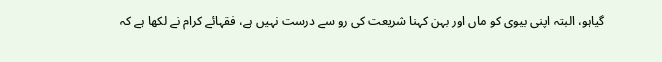گیاہو، البتہ اپنی بیوی کو ماں اور بہن کہنا شریعت کی رو سے درست نہیں ہے، فقہائے کرام نے لکھا ہے کہ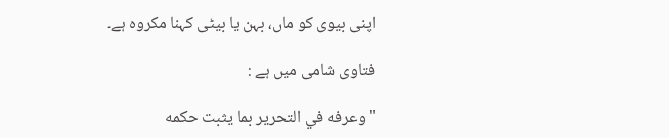اپنی بیوی کو ماں، بہن یا بیٹی کہنا مکروہ ہے۔

فتاوی شامی میں ہے :

"وعرفه في التحرير بما يثبت حكمه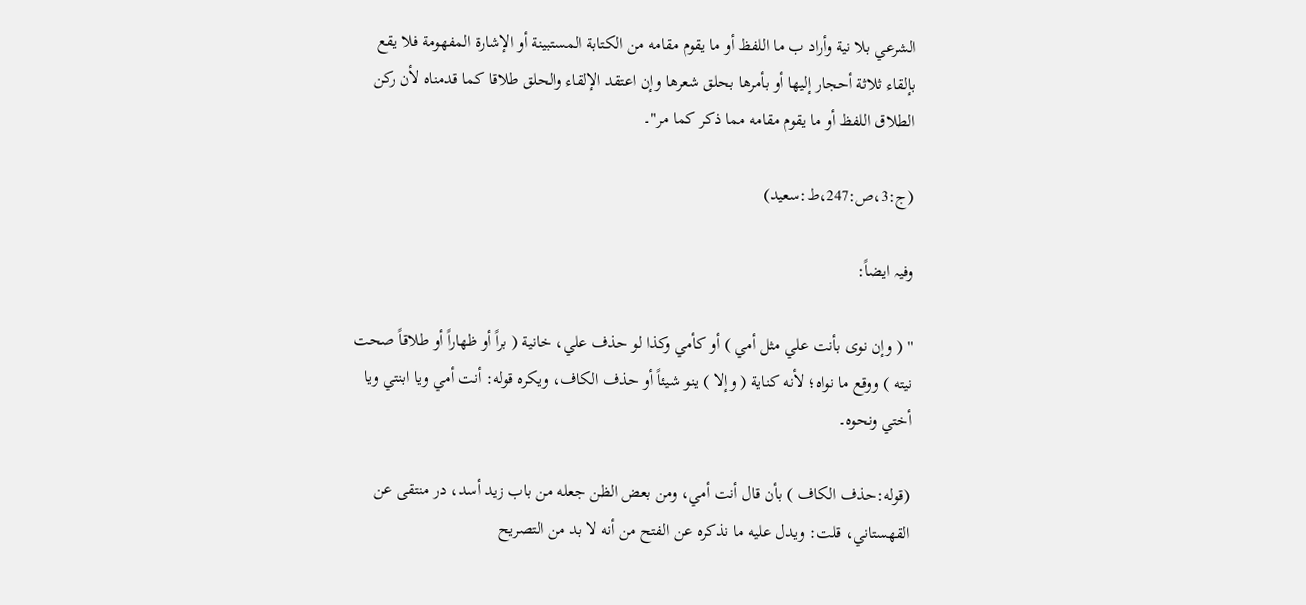الشرعي بلا نية وأراد ب ما اللفظ أو ما يقوم مقامه من الكتابة المستبينة أو الإشارة المفهومة فلا يقع بإلقاء ثلاثة أحجار إليها أو بأمرها بحلق شعرها وإن اعتقد الإلقاء والحلق طلاقا كما قدمناه لأن ركن الطلاق اللفظ أو ما يقوم مقامه مما ذكر كما مر"۔

(ج:3،ص:247،ط:سعید)

وفیہ ایضاً:

'' ( وإن نوى بأنت علي مثل أمي ) أو كأمي وكذا لو حذف علي، خانية ( براً أو ظهاراً أو طلاقاً صحت نيته ) ووقع ما نواه؛ لأنه كناية ( وإلا ) ينو شيئاً أو حذف الكاف، ويكره قوله: أنت أمي ويا ابنتي ويا أختي ونحوه۔

(قوله:حذف الكاف ) بأن قال أنت أمي، ومن بعض الظن جعله من باب زيد أسد، در منتقى عن القهستاني، قلت: ويدل عليه ما نذكره عن الفتح من أنه لا بد من التصريح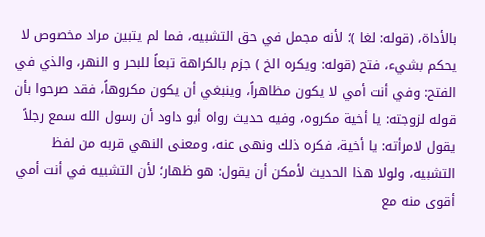بالأداة، (قوله: لغا )؛ لأنه مجمل في حق التشبيه، فما لم يتبين مراد مخصوص لا يحكم بشيء، فتح (قوله: ويكره الخ ) جزم بالكراهة تبعاً للبحر و النهر، والذي في الفتح: وفي أنت أمي لا يكون مظاهراً، وينبغي أن يكون مكروهاً، فقد صرحوا بأن قوله لزوجته: يا أخية مكروه، وفيه حديث رواه أبو داود أن رسول الله سمع رجلاً يقول لامرأته: يا أخية، فكره ذلك ونهى عنه، ومعنى النهي قربه من لفظ التشبيه، ولولا هذا الحديث لأمكن أن يقول: هو ظهار؛ لأن التشبيه في أنت أمي أقوى منه مع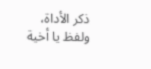ذكر الأداة، ولفظ يا أخية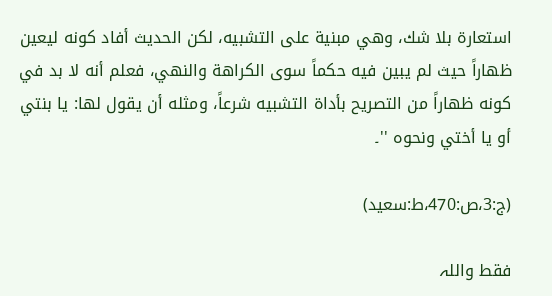استعارة بلا شك، وهي مبنية على التشبيه، لكن الحديث أفاد كونه ليعين ظهاراً حيث لم يبين فيه حكماً سوى الكراهة والنهي، فعلم أنه لا بد في كونه ظهاراً من التصريح بأداة التشبيه شرعاً، ومثله أن يقول لها: يا بنتي أو يا أختي ونحوه ''۔

(ج:3،ص:470،ط:سعید)

فقط واللہ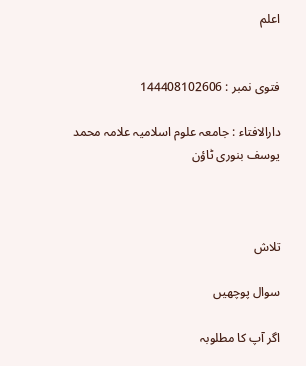اعلم


فتوی نمبر : 144408102606

دارالافتاء : جامعہ علوم اسلامیہ علامہ محمد یوسف بنوری ٹاؤن



تلاش

سوال پوچھیں

اگر آپ کا مطلوبہ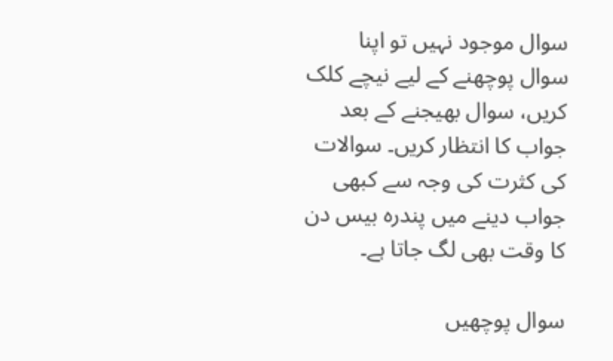سوال موجود نہیں تو اپنا سوال پوچھنے کے لیے نیچے کلک کریں، سوال بھیجنے کے بعد جواب کا انتظار کریں۔ سوالات کی کثرت کی وجہ سے کبھی جواب دینے میں پندرہ بیس دن کا وقت بھی لگ جاتا ہے۔

سوال پوچھیں